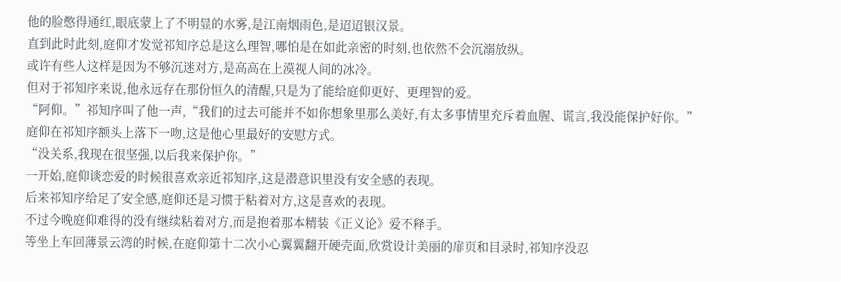他的脸憋得通红,眼底蒙上了不明显的水雾,是江南烟雨色,是迢迢银汉景。
直到此时此刻,庭仰才发觉祁知序总是这么理智,哪怕是在如此亲密的时刻,也依然不会沉溺放纵。
或许有些人这样是因为不够沉迷对方,是高高在上漠视人间的冰冷。
但对于祁知序来说,他永远存在那份恒久的清醒,只是为了能给庭仰更好、更理智的爱。
“阿仰。”祁知序叫了他一声,“我们的过去可能并不如你想象里那么美好,有太多事情里充斥着血腥、谎言,我没能保护好你。”
庭仰在祁知序额头上落下一吻,这是他心里最好的安慰方式。
“没关系,我现在很坚强,以后我来保护你。”
一开始,庭仰谈恋爱的时候很喜欢亲近祁知序,这是潜意识里没有安全感的表现。
后来祁知序给足了安全感,庭仰还是习惯于粘着对方,这是喜欢的表现。
不过今晚庭仰难得的没有继续粘着对方,而是抱着那本精装《正义论》爱不释手。
等坐上车回薄景云湾的时候,在庭仰第十二次小心翼翼翻开硬壳面,欣赏设计美丽的扉页和目录时,祁知序没忍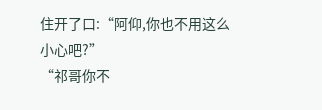住开了口:“阿仰,你也不用这么小心吧?”
“祁哥你不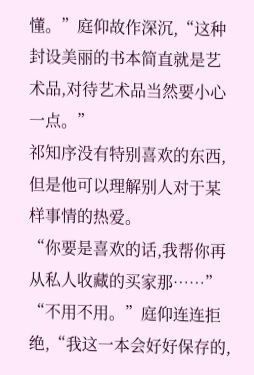懂。”庭仰故作深沉,“这种封设美丽的书本简直就是艺术品,对待艺术品当然要小心一点。”
祁知序没有特别喜欢的东西,但是他可以理解别人对于某样事情的热爱。
“你要是喜欢的话,我帮你再从私人收藏的买家那……”
“不用不用。”庭仰连连拒绝,“我这一本会好好保存的,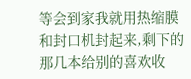等会到家我就用热缩膜和封口机封起来,剩下的那几本给别的喜欢收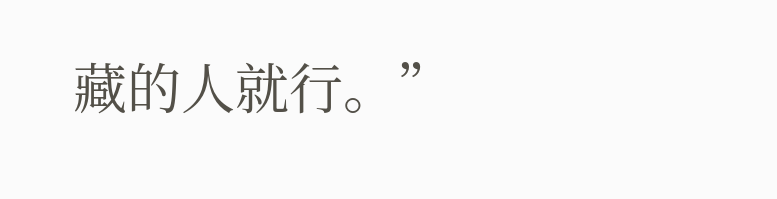藏的人就行。”